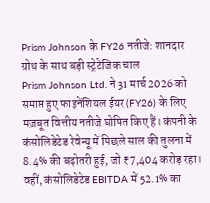Prism Johnson के FY26 नतीजे: शानदार ग्रोथ के साथ बड़ी स्ट्रेटेजिक चाल
Prism Johnson Ltd. ने 31 मार्च 2026 को समाप्त हुए फाइनेंशियल ईयर (FY26) के लिए मज़बूत वित्तीय नतीजे घोषित किए हैं। कंपनी के कंसोलिडेटेड रेवेन्यू में पिछले साल की तुलना में 8.4% की बढ़ोतरी हुई, जो ₹7,404 करोड़ रहा। वहीं, कंसोलिडेटेड EBITDA में 52.1% का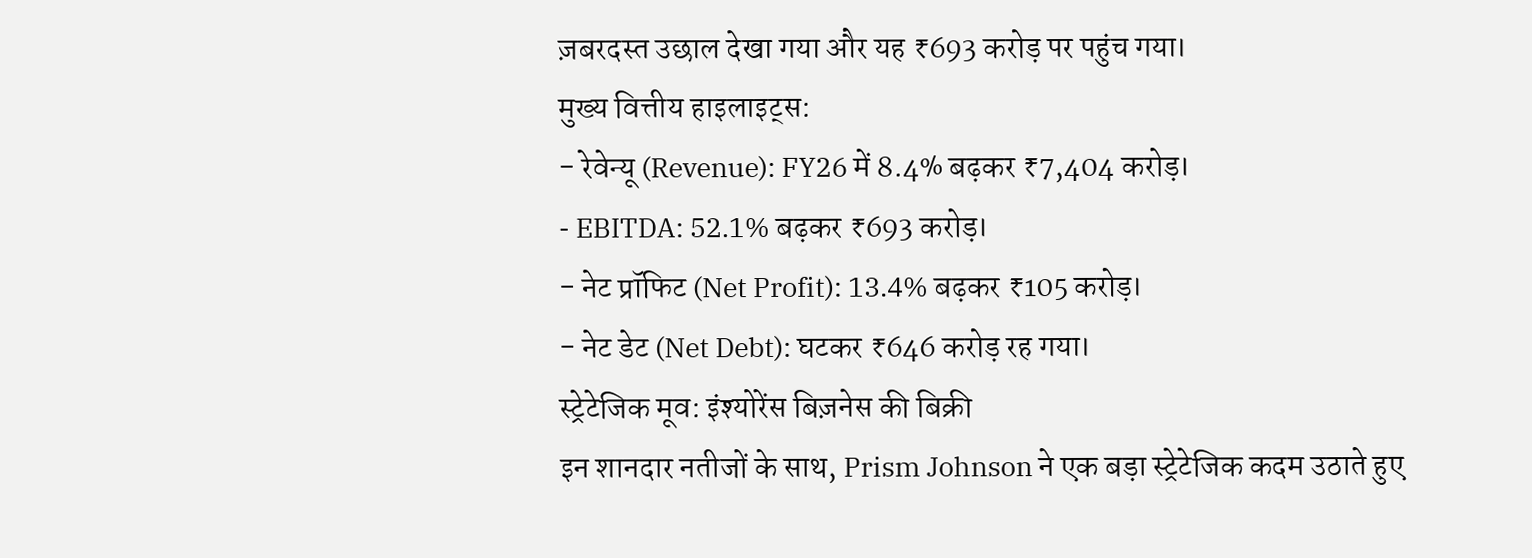ज़बरदस्त उछाल देखा गया और यह ₹693 करोड़ पर पहुंच गया।
मुख्य वित्तीय हाइलाइट्स:
- रेवेन्यू (Revenue): FY26 में 8.4% बढ़कर ₹7,404 करोड़।
- EBITDA: 52.1% बढ़कर ₹693 करोड़।
- नेट प्रॉफिट (Net Profit): 13.4% बढ़कर ₹105 करोड़।
- नेट डेट (Net Debt): घटकर ₹646 करोड़ रह गया।
स्ट्रेटेजिक मूव: इंश्योरेंस बिज़नेस की बिक्री
इन शानदार नतीजों के साथ, Prism Johnson ने एक बड़ा स्ट्रेटेजिक कदम उठाते हुए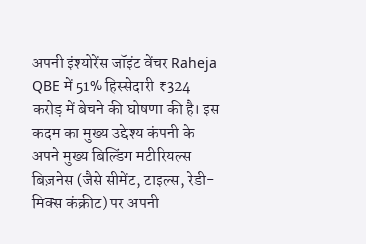अपनी इंश्योरेंस जॉइंट वेंचर Raheja QBE में 51% हिस्सेदारी ₹324 करोड़ में बेचने की घोषणा की है। इस कदम का मुख्य उद्देश्य कंपनी के अपने मुख्य बिल्डिंग मटीरियल्स बिज़नेस (जैसे सीमेंट, टाइल्स, रेडी-मिक्स कंक्रीट) पर अपनी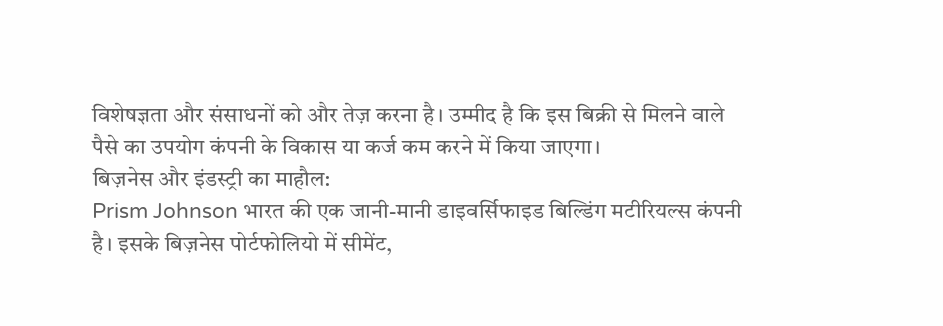विशेषज्ञता और संसाधनों को और तेज़ करना है। उम्मीद है कि इस बिक्री से मिलने वाले पैसे का उपयोग कंपनी के विकास या कर्ज कम करने में किया जाएगा।
बिज़नेस और इंडस्ट्री का माहौल:
Prism Johnson भारत की एक जानी-मानी डाइवर्सिफाइड बिल्डिंग मटीरियल्स कंपनी है। इसके बिज़नेस पोर्टफोलियो में सीमेंट,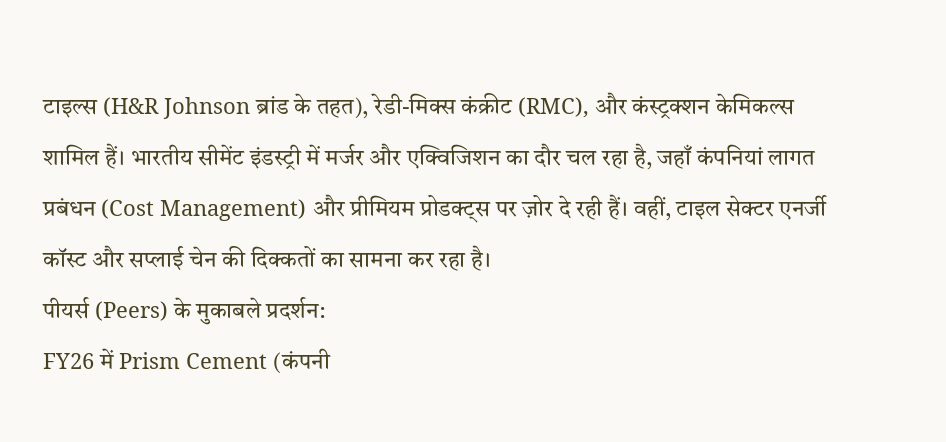टाइल्स (H&R Johnson ब्रांड के तहत), रेडी-मिक्स कंक्रीट (RMC), और कंस्ट्रक्शन केमिकल्स शामिल हैं। भारतीय सीमेंट इंडस्ट्री में मर्जर और एक्विजिशन का दौर चल रहा है, जहाँ कंपनियां लागत प्रबंधन (Cost Management) और प्रीमियम प्रोडक्ट्स पर ज़ोर दे रही हैं। वहीं, टाइल सेक्टर एनर्जी कॉस्ट और सप्लाई चेन की दिक्कतों का सामना कर रहा है।
पीयर्स (Peers) के मुकाबले प्रदर्शन:
FY26 में Prism Cement (कंपनी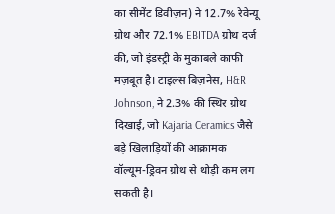का सीमेंट डिवीज़न) ने 12.7% रेवेन्यू ग्रोथ और 72.1% EBITDA ग्रोथ दर्ज की, जो इंडस्ट्री के मुकाबले काफी मज़बूत है। टाइल्स बिज़नेस, H&R Johnson, ने 2.3% की स्थिर ग्रोथ दिखाई, जो Kajaria Ceramics जैसे बड़े खिलाड़ियों की आक्रामक वॉल्यूम-ड्रिवन ग्रोथ से थोड़ी कम लग सकती है।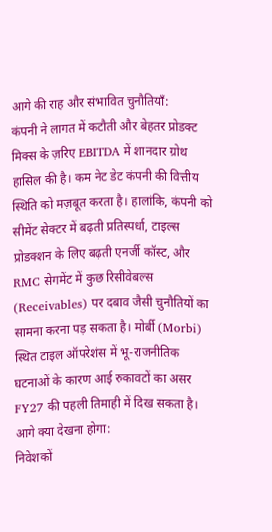आगे की राह और संभावित चुनौतियाँ:
कंपनी ने लागत में कटौती और बेहतर प्रोडक्ट मिक्स के ज़रिए EBITDA में शानदार ग्रोथ हासिल की है। कम नेट डेट कंपनी की वित्तीय स्थिति को मज़बूत करता है। हालांकि, कंपनी को सीमेंट सेक्टर में बढ़ती प्रतिस्पर्धा, टाइल्स प्रोडक्शन के लिए बढ़ती एनर्जी कॉस्ट, और RMC सेगमेंट में कुछ रिसीवेबल्स (Receivables) पर दबाव जैसी चुनौतियों का सामना करना पड़ सकता है। मोर्बी (Morbi) स्थित टाइल ऑपरेशंस में भू-राजनीतिक घटनाओं के कारण आई रुकावटों का असर FY27 की पहली तिमाही में दिख सकता है।
आगे क्या देखना होगा:
निवेशकों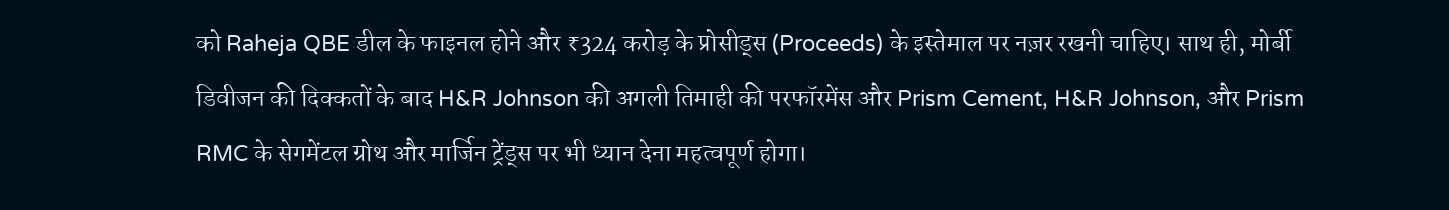को Raheja QBE डील के फाइनल होने और ₹324 करोड़ के प्रोसीड्स (Proceeds) के इस्तेमाल पर नज़र रखनी चाहिए। साथ ही, मोर्बी डिवीजन की दिक्कतों के बाद H&R Johnson की अगली तिमाही की परफॉरमेंस और Prism Cement, H&R Johnson, और Prism RMC के सेगमेंटल ग्रोथ और मार्जिन ट्रेंड्स पर भी ध्यान देना महत्वपूर्ण होगा।